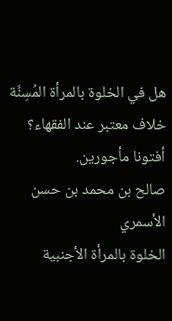هل في الخلوة بالمرأة المُسِنَّة خلاف معتبر عند الفقهاء؟ أفتونا مأجورين.
صالح بن محمد بن حسن الأسمري
الخلوة بالمرأة الأجنبية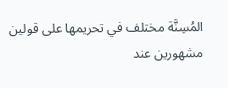المُسِنَّة مختلف في تحريمها على قولين مشهورين عند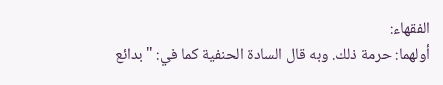الفقهاء:
أولهما: حرمة ذلك. وبه قال السادة الحنفية كما في: "بدائع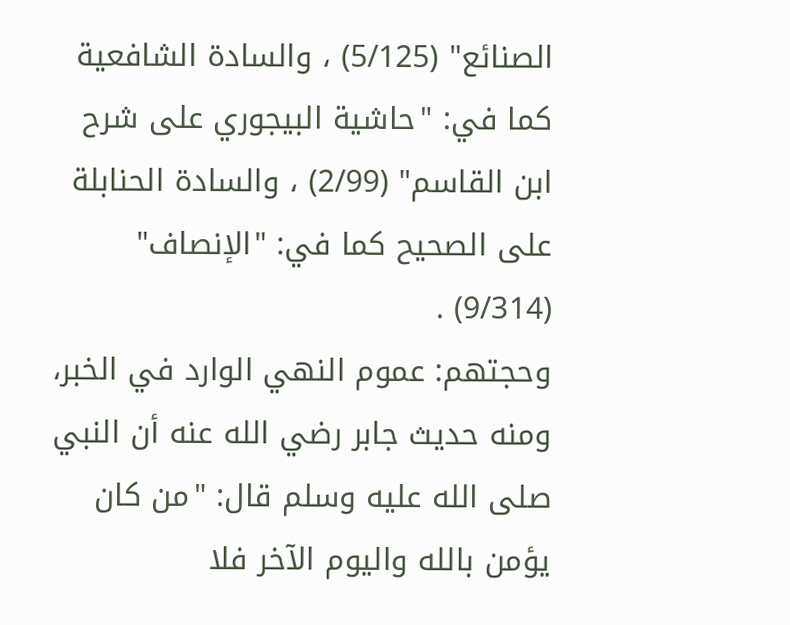الصنائع" (5/125) ، والسادة الشافعية كما في: "حاشية البيجوري على شرح ابن القاسم" (2/99) ، والسادة الحنابلة على الصحيح كما في: "الإنصاف" (9/314) .
وحجتهم: عموم النهي الوارد في الخبر، ومنه حديث جابر رضي الله عنه أن النبي صلى الله عليه وسلم قال: "من كان يؤمن بالله واليوم الآخر فلا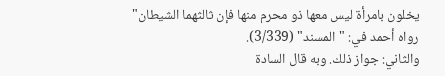يخلون بامرأة ليس معها ذو محرم منها فإن ثالثهما الشيطان" رواه أحمد في: "المسند" (3/339).
والثاني: جواز ذلك. وبه قال السادة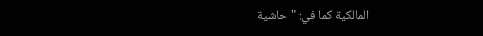المالكية كما في: "حاشية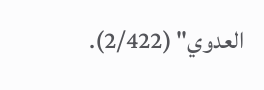العدوي" (2/422).